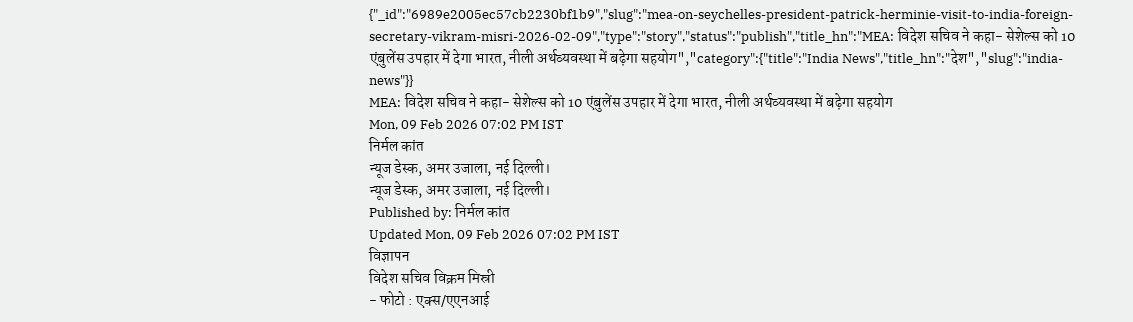{"_id":"6989e2005ec57cb2230bf1b9","slug":"mea-on-seychelles-president-patrick-herminie-visit-to-india-foreign-secretary-vikram-misri-2026-02-09","type":"story","status":"publish","title_hn":"MEA: विदेश सचिव ने कहा- सेशेल्स को 10 एंबुलेंस उपहार में देगा भारत, नीली अर्थव्यवस्था में बढ़ेगा सहयोग","category":{"title":"India News","title_hn":"देश","slug":"india-news"}}
MEA: विदेश सचिव ने कहा- सेशेल्स को 10 एंबुलेंस उपहार में देगा भारत, नीली अर्थव्यवस्था में बढ़ेगा सहयोग
Mon, 09 Feb 2026 07:02 PM IST
निर्मल कांत
न्यूज डेस्क, अमर उजाला, नई दिल्ली।
न्यूज डेस्क, अमर उजाला, नई दिल्ली।
Published by: निर्मल कांत
Updated Mon, 09 Feb 2026 07:02 PM IST
विज्ञापन
विदेश सचिव विक्रम मिस्री
- फोटो : एक्स/एएनआई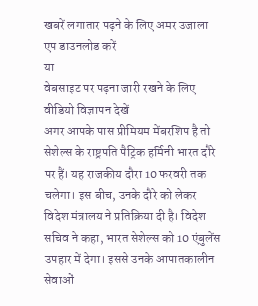खबरें लगातार पढ़ने के लिए अमर उजाला एप डाउनलोड करें
या
वेबसाइट पर पढ़ना जारी रखने के लिए वीडियो विज्ञापन देखें
अगर आपके पास प्रीमियम मेंबरशिप है तो
सेशेल्स के राष्ट्रपति पैट्रिक हर्मिनी भारत दौरे पर हैं। यह राजकीय दौरा 10 फरवरी तक चलेगा। इस बीच, उनके दौरे को लेकर विदेश मंत्रालय ने प्रतिक्रिया दी है। विदेश सचिव ने कहा, भारत सेशेल्स को 10 एंबुलेंस उपहार में देगा। इससे उनके आपातकालीन सेवाओं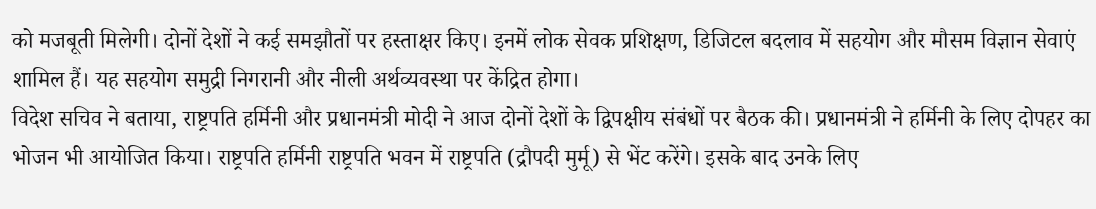को मजबूती मिलेगी। दोनों देशों ने कई समझौतों पर हस्ताक्षर किए। इनमें लोक सेवक प्रशिक्षण, डिजिटल बदलाव में सहयोग और मौसम विज्ञान सेवाएं शामिल हैं। यह सहयोग समुद्री निगरानी और नीली अर्थव्यवस्था पर केंद्रित होगा।
विदेश सचिव ने बताया, राष्ट्रपति हर्मिनी और प्रधानमंत्री मोदी ने आज दोनों देशों के द्विपक्षीय संबंधों पर बैठक की। प्रधानमंत्री ने हर्मिनी के लिए दोपहर का भोजन भी आयोजित किया। राष्ट्रपति हर्मिनी राष्ट्रपति भवन में राष्ट्रपति (द्रौपदी मुर्मू) से भेंट करेंगे। इसके बाद उनके लिए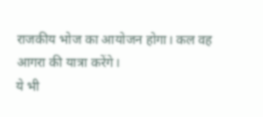राजकीय भोज का आयोजन होगा। कल वह आगरा की यात्रा करेंगे।
ये भी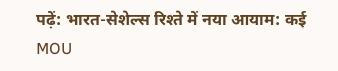पढ़ें: भारत-सेशेल्स रिश्ते में नया आयाम: कई MOU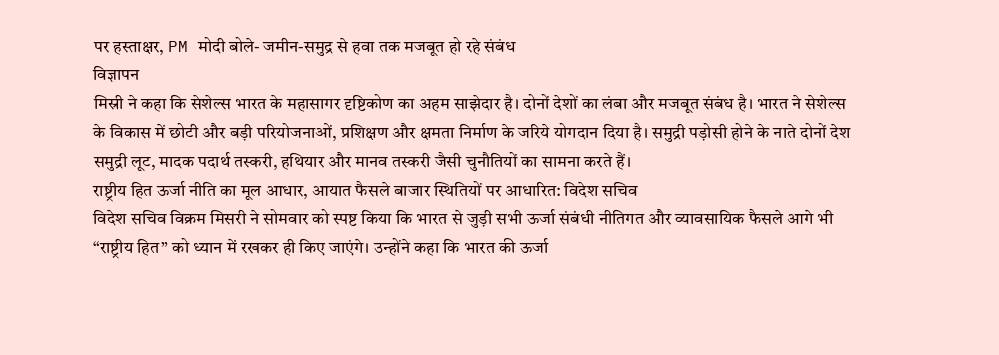पर हस्ताक्षर, PM मोदी बोले- जमीन-समुद्र से हवा तक मजबूत हो रहे संबंध
विज्ञापन
मिस्री ने कहा कि सेशेल्स भारत के महासागर दृष्टिकोण का अहम साझेदार है। दोनों देशों का लंबा और मजबूत संबंध है। भारत ने सेशेल्स के विकास में छोटी और बड़ी परियोजनाओं, प्रशिक्षण और क्षमता निर्माण के जरिये योगदान दिया है। समुद्री पड़ोसी होने के नाते दोनों देश समुद्री लूट, मादक पदार्थ तस्करी, हथियार और मानव तस्करी जैसी चुनौतियों का सामना करते हैं।
राष्ट्रीय हित ऊर्जा नीति का मूल आधार, आयात फैसले बाजार स्थितियों पर आधारित: विदेश सचिव
विदेश सचिव विक्रम मिसरी ने सोमवार को स्पष्ट किया कि भारत से जुड़ी सभी ऊर्जा संबंधी नीतिगत और व्यावसायिक फैसले आगे भी “राष्ट्रीय हित” को ध्यान में रखकर ही किए जाएंगे। उन्होंने कहा कि भारत की ऊर्जा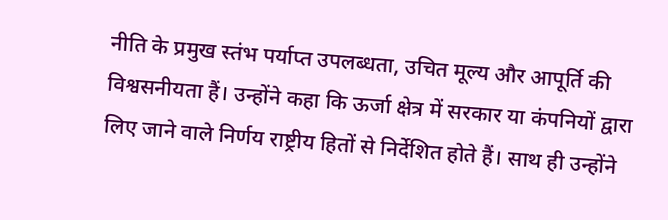नीति के प्रमुख स्तंभ पर्याप्त उपलब्धता, उचित मूल्य और आपूर्ति की विश्वसनीयता हैं। उन्होंने कहा कि ऊर्जा क्षेत्र में सरकार या कंपनियों द्वारा लिए जाने वाले निर्णय राष्ट्रीय हितों से निर्देशित होते हैं। साथ ही उन्होंने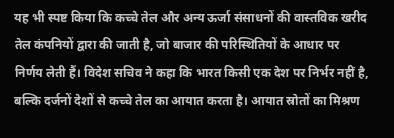यह भी स्पष्ट किया कि कच्चे तेल और अन्य ऊर्जा संसाधनों की वास्तविक खरीद तेल कंपनियों द्वारा की जाती है, जो बाजार की परिस्थितियों के आधार पर निर्णय लेती हैं। विदेश सचिव ने कहा कि भारत किसी एक देश पर निर्भर नहीं है, बल्कि दर्जनों देशों से कच्चे तेल का आयात करता है। आयात स्रोतों का मिश्रण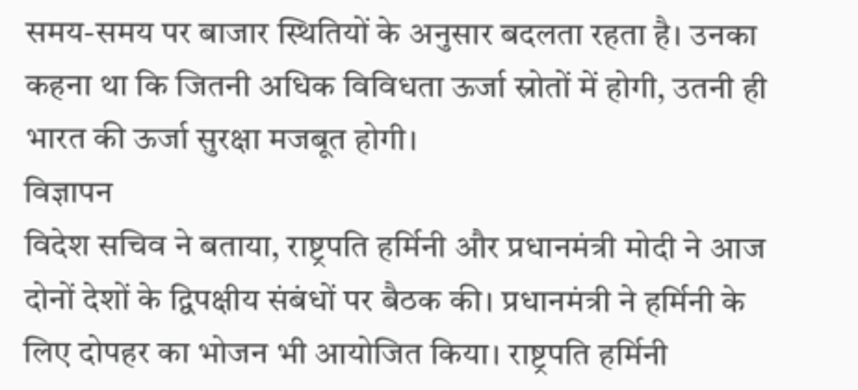समय-समय पर बाजार स्थितियों के अनुसार बदलता रहता है। उनका कहना था कि जितनी अधिक विविधता ऊर्जा स्रोतों में होगी, उतनी ही भारत की ऊर्जा सुरक्षा मजबूत होगी।
विज्ञापन
विदेश सचिव ने बताया, राष्ट्रपति हर्मिनी और प्रधानमंत्री मोदी ने आज दोनों देशों के द्विपक्षीय संबंधों पर बैठक की। प्रधानमंत्री ने हर्मिनी के लिए दोपहर का भोजन भी आयोजित किया। राष्ट्रपति हर्मिनी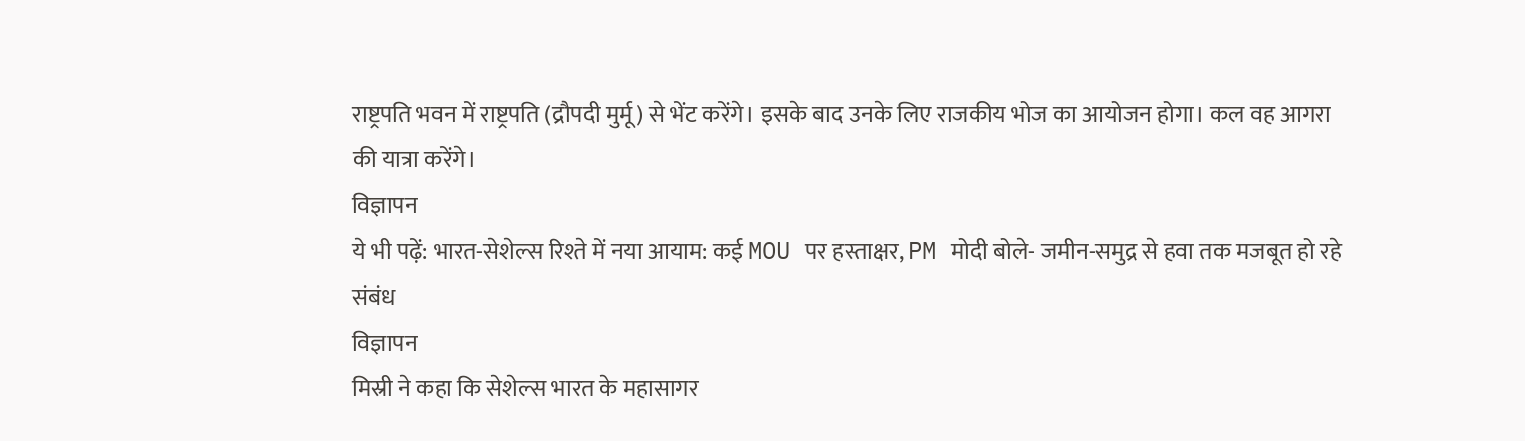राष्ट्रपति भवन में राष्ट्रपति (द्रौपदी मुर्मू) से भेंट करेंगे। इसके बाद उनके लिए राजकीय भोज का आयोजन होगा। कल वह आगरा की यात्रा करेंगे।
विज्ञापन
ये भी पढ़ें: भारत-सेशेल्स रिश्ते में नया आयाम: कई MOU पर हस्ताक्षर, PM मोदी बोले- जमीन-समुद्र से हवा तक मजबूत हो रहे संबंध
विज्ञापन
मिस्री ने कहा कि सेशेल्स भारत के महासागर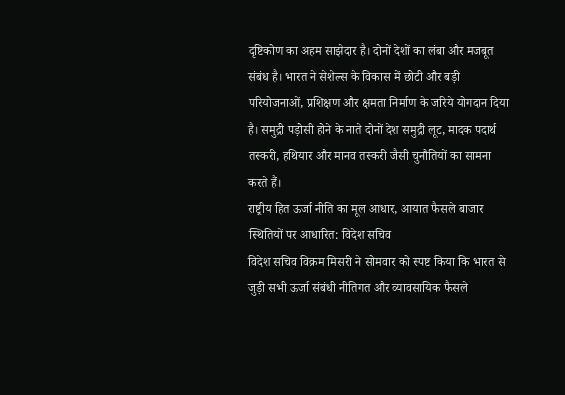दृष्टिकोण का अहम साझेदार है। दोनों देशों का लंबा और मजबूत संबंध है। भारत ने सेशेल्स के विकास में छोटी और बड़ी परियोजनाओं, प्रशिक्षण और क्षमता निर्माण के जरिये योगदान दिया है। समुद्री पड़ोसी होने के नाते दोनों देश समुद्री लूट, मादक पदार्थ तस्करी, हथियार और मानव तस्करी जैसी चुनौतियों का सामना करते हैं।
राष्ट्रीय हित ऊर्जा नीति का मूल आधार, आयात फैसले बाजार स्थितियों पर आधारित: विदेश सचिव
विदेश सचिव विक्रम मिसरी ने सोमवार को स्पष्ट किया कि भारत से जुड़ी सभी ऊर्जा संबंधी नीतिगत और व्यावसायिक फैसले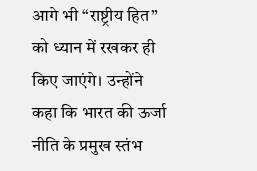आगे भी “राष्ट्रीय हित” को ध्यान में रखकर ही किए जाएंगे। उन्होंने कहा कि भारत की ऊर्जा नीति के प्रमुख स्तंभ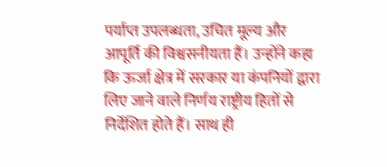पर्याप्त उपलब्धता, उचित मूल्य और आपूर्ति की विश्वसनीयता हैं। उन्होंने कहा कि ऊर्जा क्षेत्र में सरकार या कंपनियों द्वारा लिए जाने वाले निर्णय राष्ट्रीय हितों से निर्देशित होते हैं। साथ ही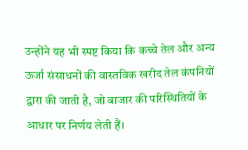उन्होंने यह भी स्पष्ट किया कि कच्चे तेल और अन्य ऊर्जा संसाधनों की वास्तविक खरीद तेल कंपनियों द्वारा की जाती है, जो बाजार की परिस्थितियों के आधार पर निर्णय लेती हैं।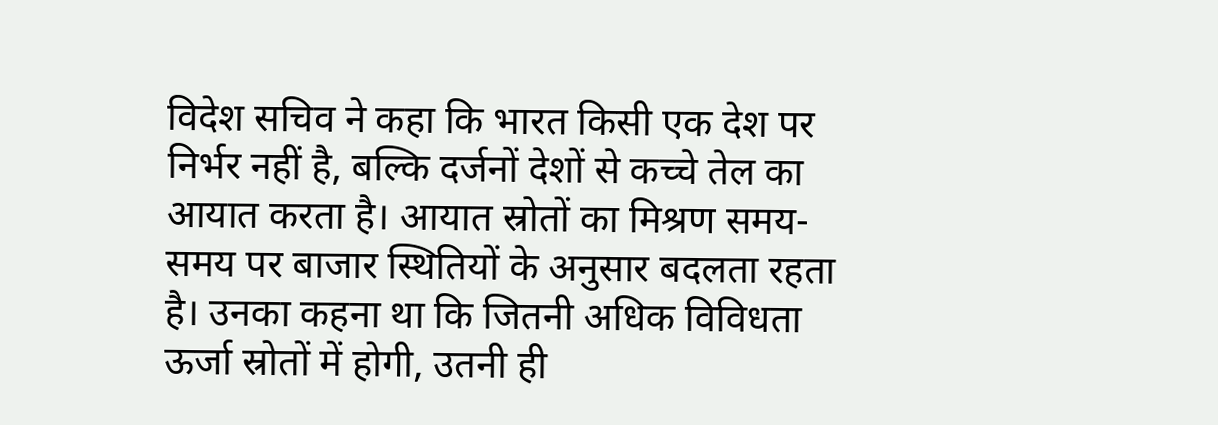विदेश सचिव ने कहा कि भारत किसी एक देश पर निर्भर नहीं है, बल्कि दर्जनों देशों से कच्चे तेल का आयात करता है। आयात स्रोतों का मिश्रण समय-समय पर बाजार स्थितियों के अनुसार बदलता रहता है। उनका कहना था कि जितनी अधिक विविधता ऊर्जा स्रोतों में होगी, उतनी ही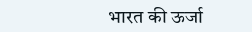भारत की ऊर्जा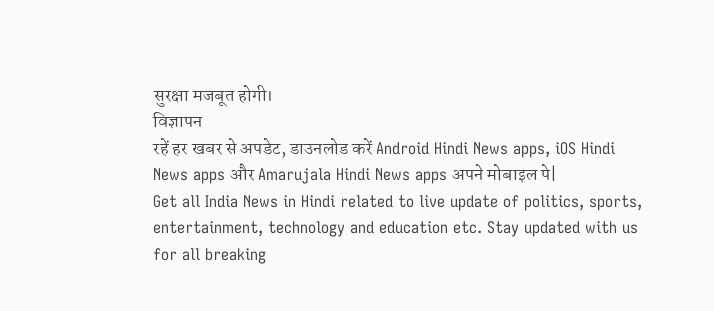सुरक्षा मजबूत होगी।
विज्ञापन
रहें हर खबर से अपडेट, डाउनलोड करें Android Hindi News apps, iOS Hindi News apps और Amarujala Hindi News apps अपने मोबाइल पे|
Get all India News in Hindi related to live update of politics, sports, entertainment, technology and education etc. Stay updated with us for all breaking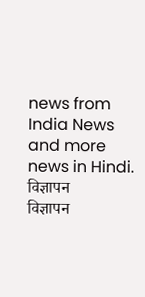news from India News and more news in Hindi.
विज्ञापन
विज्ञापन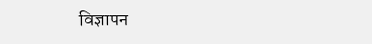विज्ञापन